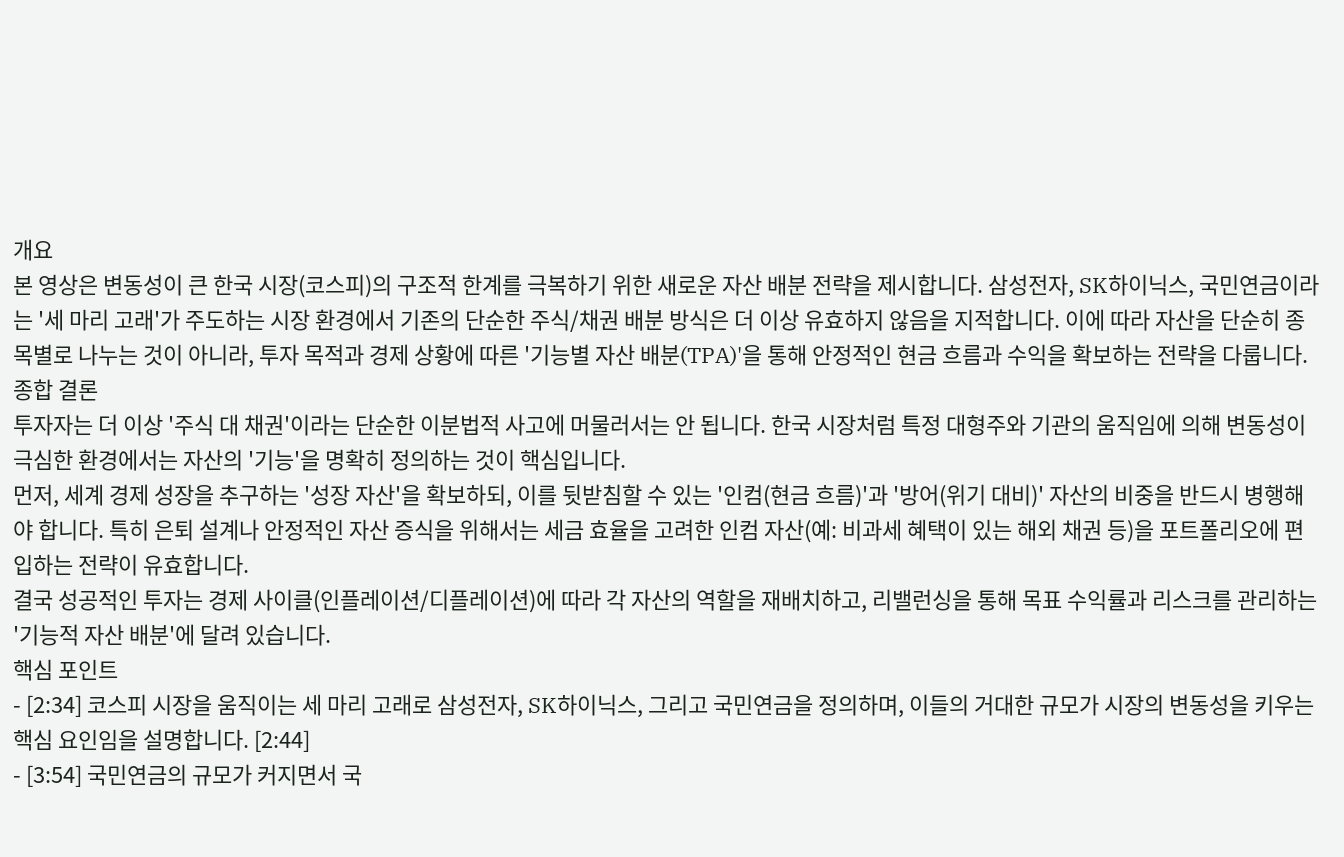개요
본 영상은 변동성이 큰 한국 시장(코스피)의 구조적 한계를 극복하기 위한 새로운 자산 배분 전략을 제시합니다. 삼성전자, SK하이닉스, 국민연금이라는 '세 마리 고래'가 주도하는 시장 환경에서 기존의 단순한 주식/채권 배분 방식은 더 이상 유효하지 않음을 지적합니다. 이에 따라 자산을 단순히 종목별로 나누는 것이 아니라, 투자 목적과 경제 상황에 따른 '기능별 자산 배분(TPA)'을 통해 안정적인 현금 흐름과 수익을 확보하는 전략을 다룹니다.
종합 결론
투자자는 더 이상 '주식 대 채권'이라는 단순한 이분법적 사고에 머물러서는 안 됩니다. 한국 시장처럼 특정 대형주와 기관의 움직임에 의해 변동성이 극심한 환경에서는 자산의 '기능'을 명확히 정의하는 것이 핵심입니다.
먼저, 세계 경제 성장을 추구하는 '성장 자산'을 확보하되, 이를 뒷받침할 수 있는 '인컴(현금 흐름)'과 '방어(위기 대비)' 자산의 비중을 반드시 병행해야 합니다. 특히 은퇴 설계나 안정적인 자산 증식을 위해서는 세금 효율을 고려한 인컴 자산(예: 비과세 혜택이 있는 해외 채권 등)을 포트폴리오에 편입하는 전략이 유효합니다.
결국 성공적인 투자는 경제 사이클(인플레이션/디플레이션)에 따라 각 자산의 역할을 재배치하고, 리밸런싱을 통해 목표 수익률과 리스크를 관리하는 '기능적 자산 배분'에 달려 있습니다.
핵심 포인트
- [2:34] 코스피 시장을 움직이는 세 마리 고래로 삼성전자, SK하이닉스, 그리고 국민연금을 정의하며, 이들의 거대한 규모가 시장의 변동성을 키우는 핵심 요인임을 설명합니다. [2:44]
- [3:54] 국민연금의 규모가 커지면서 국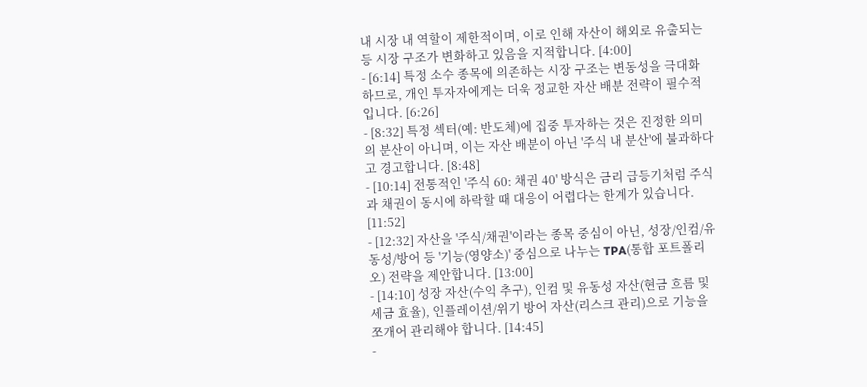내 시장 내 역할이 제한적이며, 이로 인해 자산이 해외로 유출되는 등 시장 구조가 변화하고 있음을 지적합니다. [4:00]
- [6:14] 특정 소수 종목에 의존하는 시장 구조는 변동성을 극대화하므로, 개인 투자자에게는 더욱 정교한 자산 배분 전략이 필수적입니다. [6:26]
- [8:32] 특정 섹터(예: 반도체)에 집중 투자하는 것은 진정한 의미의 분산이 아니며, 이는 자산 배분이 아닌 '주식 내 분산'에 불과하다고 경고합니다. [8:48]
- [10:14] 전통적인 '주식 60: 채권 40' 방식은 금리 급등기처럼 주식과 채권이 동시에 하락할 때 대응이 어렵다는 한계가 있습니다. [11:52]
- [12:32] 자산을 '주식/채권'이라는 종목 중심이 아닌, 성장/인컴/유동성/방어 등 '기능(영양소)' 중심으로 나누는 TPA(통합 포트폴리오) 전략을 제안합니다. [13:00]
- [14:10] 성장 자산(수익 추구), 인컴 및 유동성 자산(현금 흐름 및 세금 효율), 인플레이션/위기 방어 자산(리스크 관리)으로 기능을 쪼개어 관리해야 합니다. [14:45]
-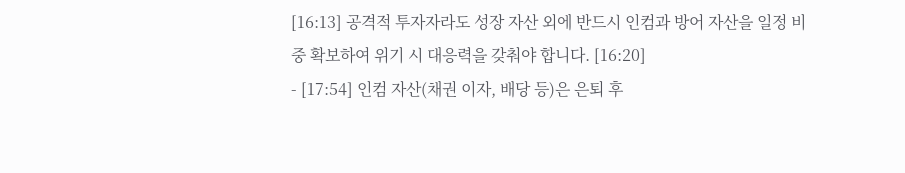[16:13] 공격적 투자자라도 성장 자산 외에 반드시 인컴과 방어 자산을 일정 비중 확보하여 위기 시 대응력을 갖춰야 합니다. [16:20]
- [17:54] 인컴 자산(채권 이자, 배당 등)은 은퇴 후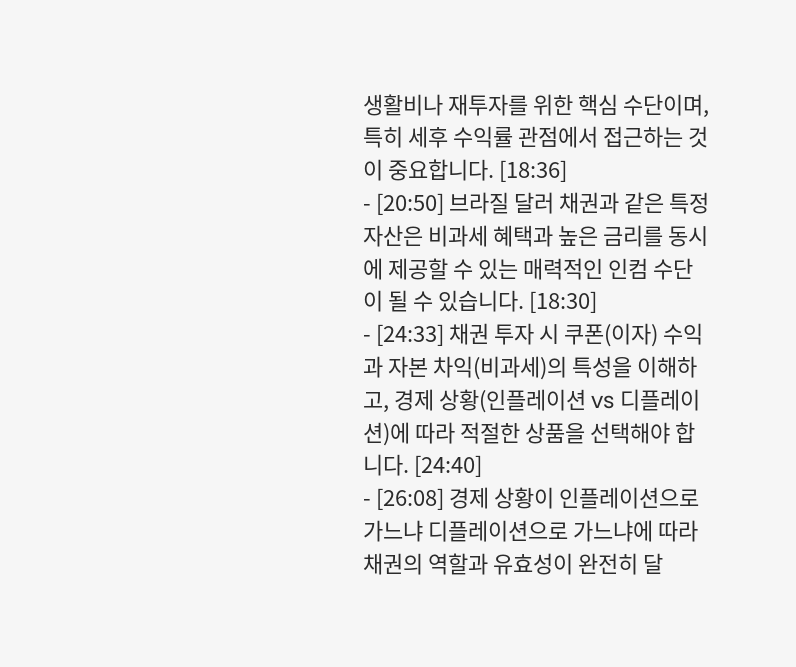생활비나 재투자를 위한 핵심 수단이며, 특히 세후 수익률 관점에서 접근하는 것이 중요합니다. [18:36]
- [20:50] 브라질 달러 채권과 같은 특정 자산은 비과세 혜택과 높은 금리를 동시에 제공할 수 있는 매력적인 인컴 수단이 될 수 있습니다. [18:30]
- [24:33] 채권 투자 시 쿠폰(이자) 수익과 자본 차익(비과세)의 특성을 이해하고, 경제 상황(인플레이션 vs 디플레이션)에 따라 적절한 상품을 선택해야 합니다. [24:40]
- [26:08] 경제 상황이 인플레이션으로 가느냐 디플레이션으로 가느냐에 따라 채권의 역할과 유효성이 완전히 달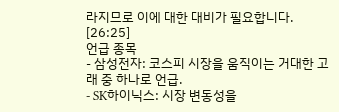라지므로 이에 대한 대비가 필요합니다. [26:25]
언급 종목
- 삼성전자: 코스피 시장을 움직이는 거대한 고래 중 하나로 언급.
- SK하이닉스: 시장 변동성을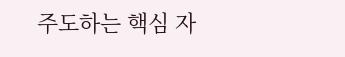주도하는 핵심 자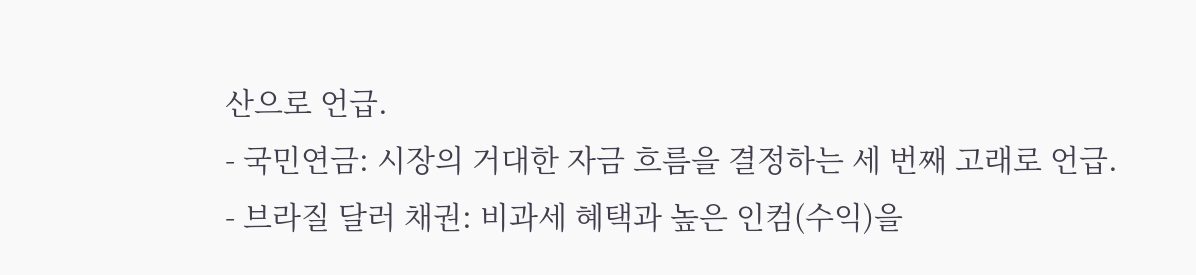산으로 언급.
- 국민연금: 시장의 거대한 자금 흐름을 결정하는 세 번째 고래로 언급.
- 브라질 달러 채권: 비과세 혜택과 높은 인컴(수익)을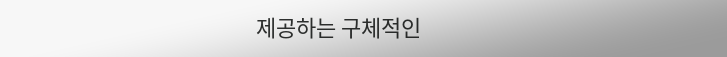제공하는 구체적인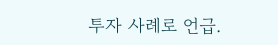투자 사례로 언급.